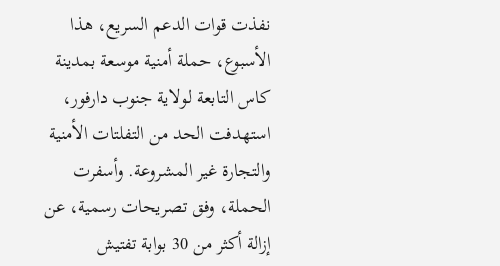نفذت قوات الدعم السريع، هذا الأسبوع، حملة أمنية موسعة بمدينة كاس التابعة لولاية جنوب دارفور، استهدفت الحد من التفلتات الأمنية والتجارة غير المشروعة. وأسفرت الحملة، وفق تصريحات رسمية، عن إزالة أكثر من 30 بوابة تفتيش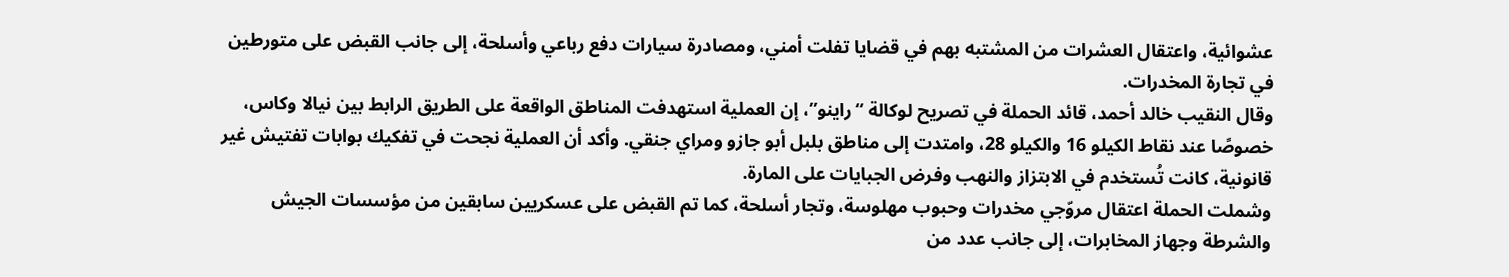عشوائية، واعتقال العشرات من المشتبه بهم في قضايا تفلت أمني، ومصادرة سيارات دفع رباعي وأسلحة، إلى جانب القبض على متورطين في تجارة المخدرات.
وقال النقيب خالد أحمد، قائد الحملة في تصريح لوكالة “راينو”، إن العملية استهدفت المناطق الواقعة على الطريق الرابط بين نيالا وكاس، خصوصًا عند نقاط الكيلو 16 والكيلو 28، وامتدت إلى مناطق بلبل أبو جازو ومراي جنقي. وأكد أن العملية نجحت في تفكيك بوابات تفتيش غير قانونية، كانت تُستخدم في الابتزاز والنهب وفرض الجبايات على المارة.
وشملت الحملة اعتقال مروّجي مخدرات وحبوب مهلوسة، وتجار أسلحة، كما تم القبض على عسكريين سابقين من مؤسسات الجيش والشرطة وجهاز المخابرات، إلى جانب عدد من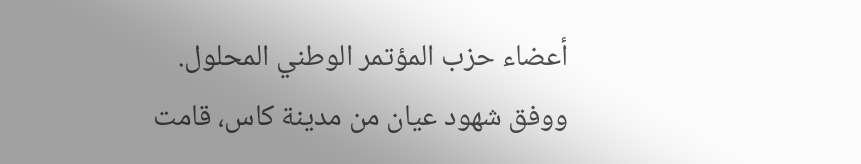أعضاء حزب المؤتمر الوطني المحلول.
ووفق شهود عيان من مدينة كاس، قامت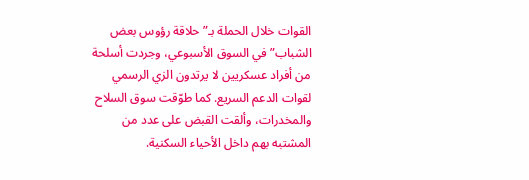القوات خلال الحملة بـ”حلاقة رؤوس بعض الشباب” في السوق الأسبوعي، وجردت أسلحة من أفراد عسكريين لا يرتدون الزي الرسمي لقوات الدعم السريع. كما طوّقت سوق السلاح والمخدرات، وألقت القبض على عدد من المشتبه بهم داخل الأحياء السكنية.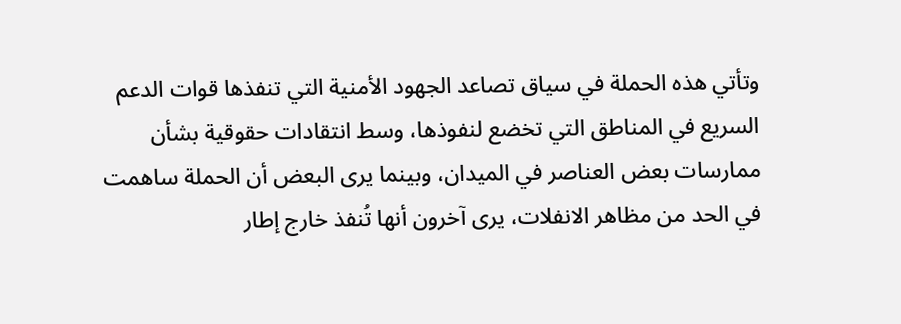وتأتي هذه الحملة في سياق تصاعد الجهود الأمنية التي تنفذها قوات الدعم السريع في المناطق التي تخضع لنفوذها، وسط انتقادات حقوقية بشأن ممارسات بعض العناصر في الميدان، وبينما يرى البعض أن الحملة ساهمت في الحد من مظاهر الانفلات، يرى آخرون أنها تُنفذ خارج إطار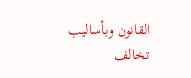القانون وبأساليب تخالف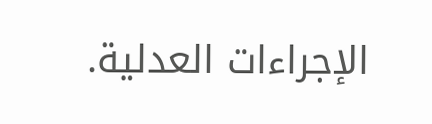الإجراءات العدلية.